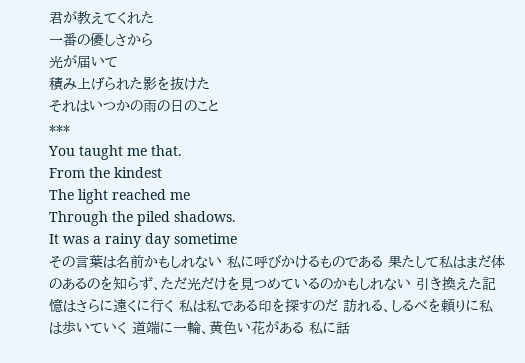君が教えてくれた
一番の優しさから
光が届いて
積み上げられた影を抜けた
それはいつかの雨の日のこと
***
You taught me that.
From the kindest
The light reached me
Through the piled shadows.
It was a rainy day sometime
その言葉は名前かもしれない 私に呼びかけるものである 果たして私はまだ体のあるのを知らず、ただ光だけを見つめているのかもしれない 引き換えた記憶はさらに遠くに行く 私は私である印を探すのだ 訪れる、しるべを頼りに私は歩いていく 道端に一輪、黄色い花がある 私に話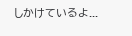しかけているよ...